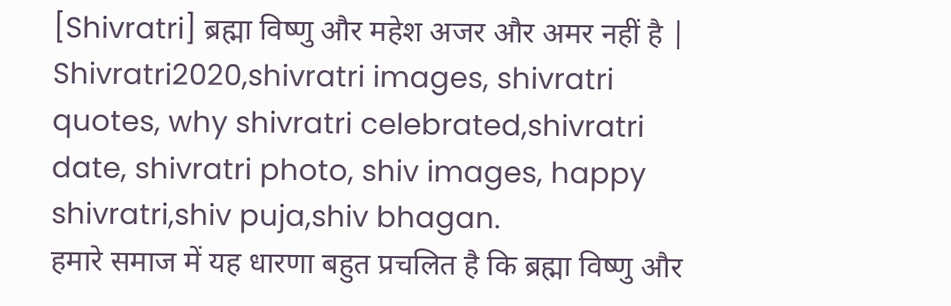[Shivratri] ब्रह्मा विष्णु और महेश अजर और अमर नहीं है |
Shivratri2020,shivratri images, shivratri quotes, why shivratri celebrated,shivratri date, shivratri photo, shiv images, happy shivratri,shiv puja,shiv bhagan.
हमारे समाज में यह धारणा बहुत प्रचलित है कि ब्रह्मा विष्णु और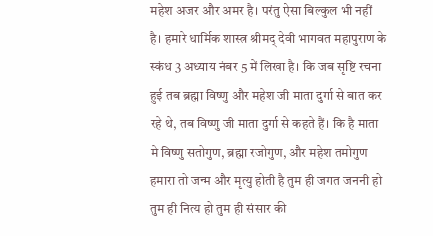महेश अजर और अमर है। परंतु ऐसा बिल्कुल भी नहीं है। हमारे धार्मिक शास्त्र श्रीमद् देवी भागवत महापुराण के स्कंध 3 अध्याय नंबर 5 में लिखा है। कि जब सृष्टि रचना हुई तब ब्रह्मा विष्णु और महेश जी माता दुर्गा से बात कर रहे थे, तब विष्णु जी माता दुर्गा से कहते हैं। कि है माता मे विष्णु सतोगुण, ब्रह्मा रजोगुण, और महेश तमोगुण हमारा तो जन्म और मृत्यु होती है तुम ही जगत जननी हो तुम ही नित्य हो तुम ही संसार की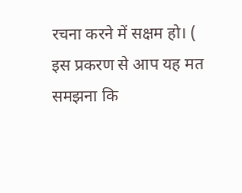रचना करने में सक्षम हो। ( इस प्रकरण से आप यह मत समझना कि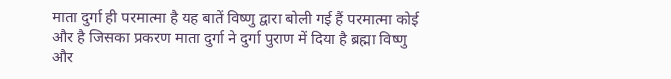माता दुर्गा ही परमात्मा है यह बातें विष्णु द्वारा बोली गई हैं परमात्मा कोई और है जिसका प्रकरण माता दुर्गा ने दुर्गा पुराण में दिया है ब्रह्मा विष्णु और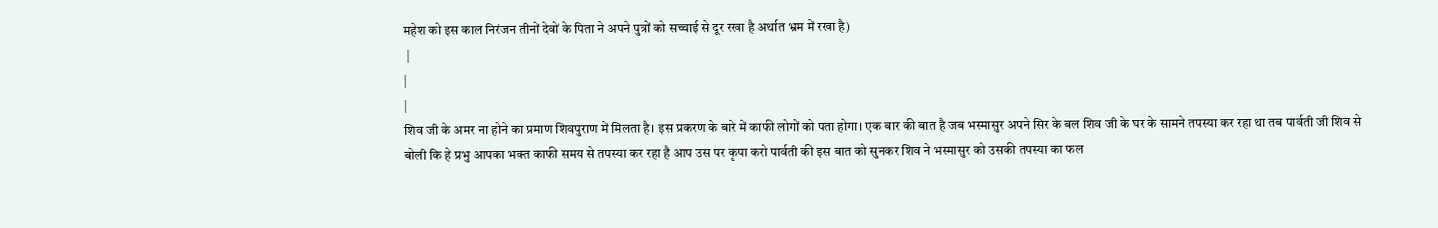महेश को इस काल निरंजन तीनों देवों के पिता ने अपने पुत्रों को सच्चाई से दूर रखा है अर्थात भ्रम में रखा है)
 |
|
|
शिव जी के अमर ना होने का प्रमाण शिवपुराण में मिलता है। इस प्रकरण के बारे में काफी लोगों को पता होगा। एक बार की बात है जब भस्मासुर अपने सिर के बल शिव जी के घर के सामने तपस्या कर रहा था तब पार्वती जी शिव से बोली कि हे प्रभु आपका भक्त काफी समय से तपस्या कर रहा है आप उस पर कृपा करो पार्वती की इस बात को सुनकर शिव ने भस्मासुर को उसकी तपस्या का फल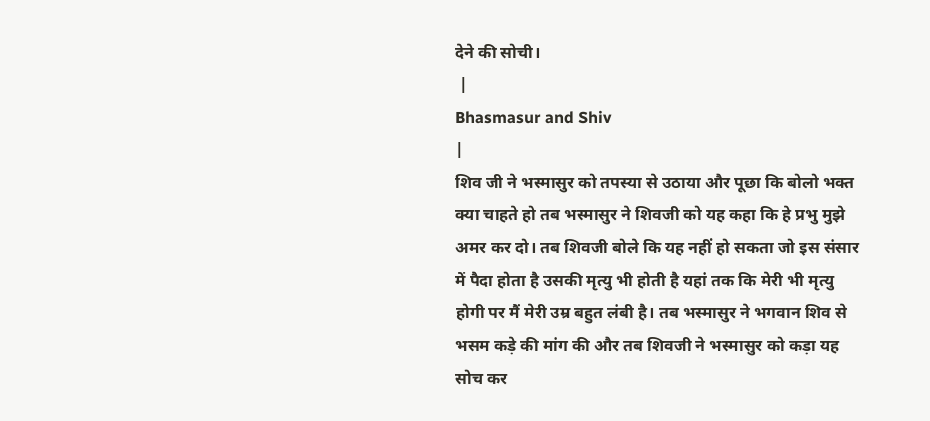देने की सोची।
 |
Bhasmasur and Shiv
|
शिव जी ने भस्मासुर को तपस्या से उठाया और पूछा कि बोलो भक्त क्या चाहते हो तब भस्मासुर ने शिवजी को यह कहा कि हे प्रभु मुझे अमर कर दो। तब शिवजी बोले कि यह नहीं हो सकता जो इस संसार में पैदा होता है उसकी मृत्यु भी होती है यहां तक कि मेरी भी मृत्यु होगी पर मैं मेरी उम्र बहुत लंबी है। तब भस्मासुर ने भगवान शिव से भसम कड़े की मांग की और तब शिवजी ने भस्मासुर को कड़ा यह सोच कर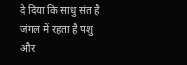दे दिया कि साधु संत है जंगल में रहता है पशु और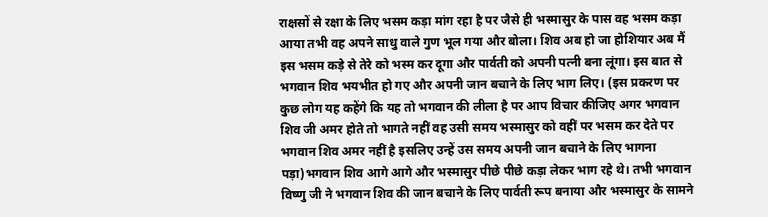राक्षसों से रक्षा के लिए भसम कड़ा मांग रहा है पर जैसे ही भस्मासुर के पास वह भसम कड़ा आया तभी वह अपने साधु वाले गुण भूल गया और बोला। शिव अब हो जा होशियार अब मैं इस भसम कड़े से तेरे को भस्म कर दूगा और पार्वती को अपनी पत्नी बना लूंगा। इस बात से भगवान शिव भयभीत हो गए और अपनी जान बचाने के लिए भाग लिए। (इस प्रकरण पर कुछ लोग यह कहेंगे कि यह तो भगवान की लीला है पर आप विचार कीजिए अगर भगवान शिव जी अमर होते तो भागते नहीं वह उसी समय भस्मासुर को वहीं पर भसम कर देते पर भगवान शिव अमर नहीं है इसलिए उन्हें उस समय अपनी जान बचाने के लिए भागना पड़ा)भगवान शिव आगे आगे और भस्मासुर पीछे पीछे कड़ा लेकर भाग रहे थे। तभी भगवान विष्णु जी ने भगवान शिव की जान बचाने के लिए पार्वती रूप बनाया और भस्मासुर के सामने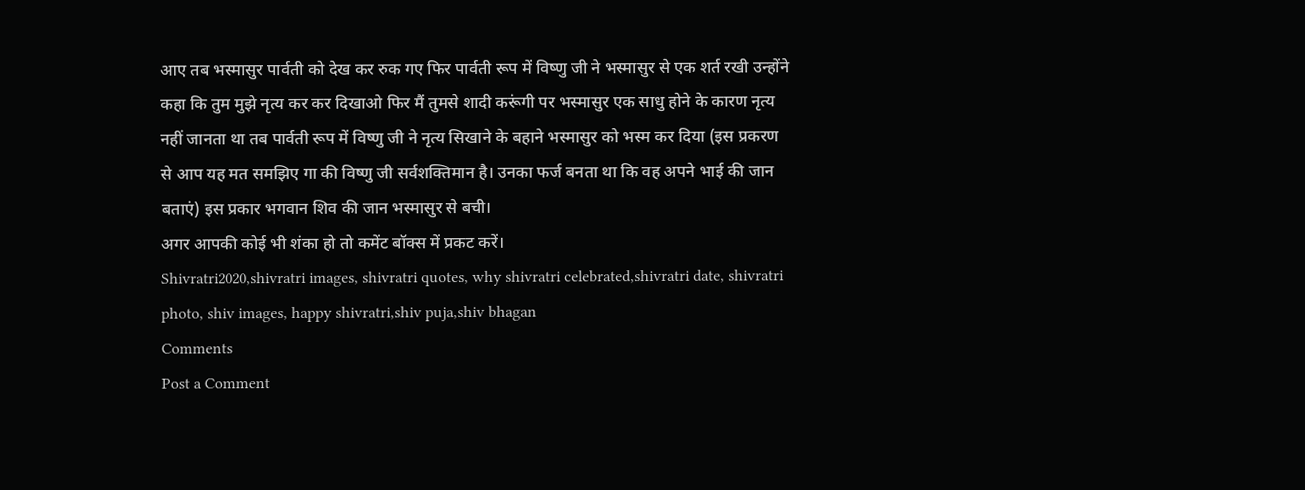आए तब भस्मासुर पार्वती को देख कर रुक गए फिर पार्वती रूप में विष्णु जी ने भस्मासुर से एक शर्त रखी उन्होंने कहा कि तुम मुझे नृत्य कर कर दिखाओ फिर मैं तुमसे शादी करूंगी पर भस्मासुर एक साधु होने के कारण नृत्य नहीं जानता था तब पार्वती रूप में विष्णु जी ने नृत्य सिखाने के बहाने भस्मासुर को भस्म कर दिया (इस प्रकरण से आप यह मत समझिए गा की विष्णु जी सर्वशक्तिमान है। उनका फर्ज बनता था कि वह अपने भाई की जान बताएं) इस प्रकार भगवान शिव की जान भस्मासुर से बची।
अगर आपकी कोई भी शंका हो तो कमेंट बॉक्स में प्रकट करें।
Shivratri2020,shivratri images, shivratri quotes, why shivratri celebrated,shivratri date, shivratri photo, shiv images, happy shivratri,shiv puja,shiv bhagan
Comments
Post a Comment